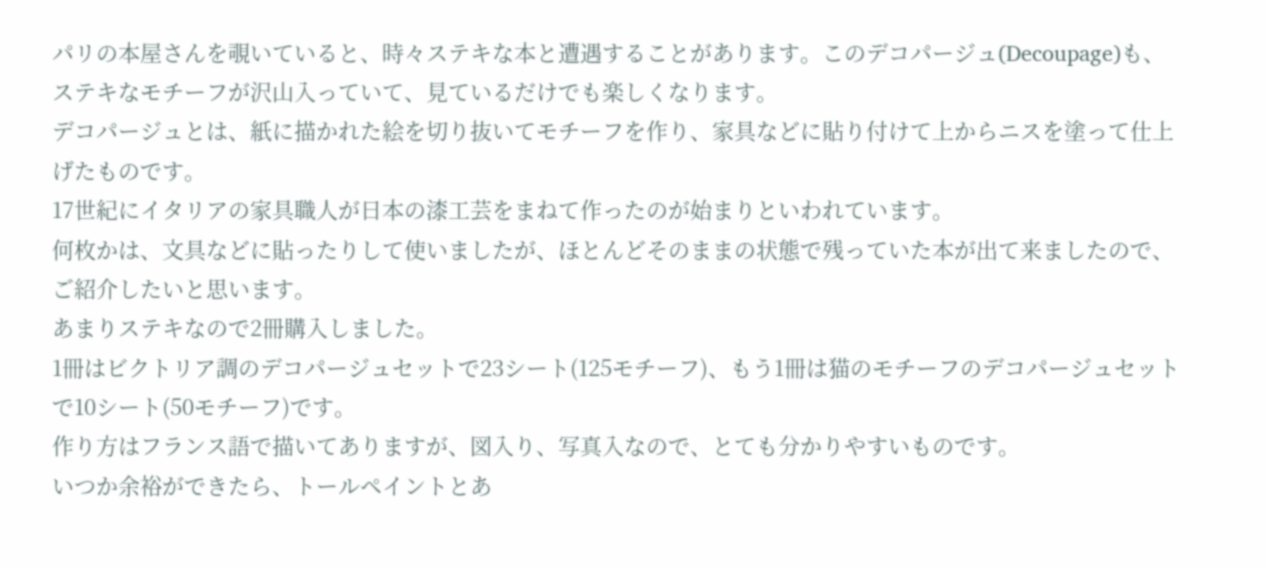パリの本屋さんを覗いていると、時々ステキな本と遭遇することがあります。このデコパージュ(Decoupage)も、ステキなモチーフが沢山入っていて、見ているだけでも楽しくなります。
デコパージュとは、紙に描かれた絵を切り抜いてモチーフを作り、家具などに貼り付けて上からニスを塗って仕上げたものです。
17世紀にイタリアの家具職人が日本の漆工芸をまねて作ったのが始まりといわれています。
何枚かは、文具などに貼ったりして使いましたが、ほとんどそのままの状態で残っていた本が出て来ましたので、ご紹介したいと思います。
あまりステキなので2冊購入しました。
1冊はビクトリア調のデコパージュセットで23シート(125モチーフ)、もう1冊は猫のモチーフのデコパージュセットで10シート(50モチーフ)です。
作り方はフランス語で描いてありますが、図入り、写真入なので、とても分かりやすいものです。
いつか余裕ができたら、トールペイントとあ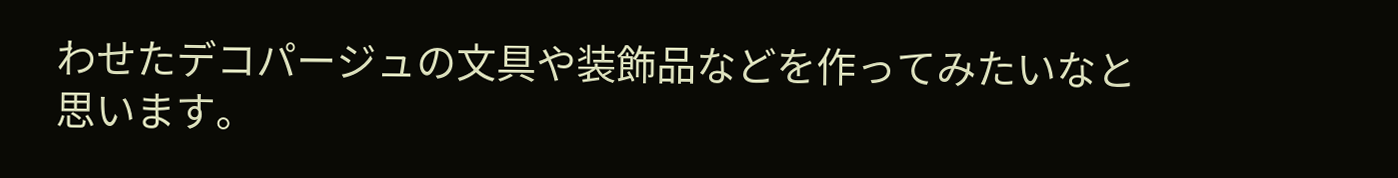わせたデコパージュの文具や装飾品などを作ってみたいなと思います。